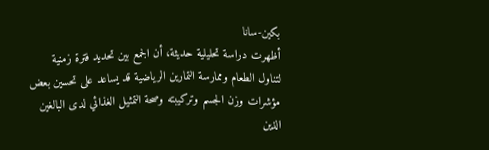بكين-سانا
أظهرت دراسة تحليلية حديثة، أن الجمع بين تحديد فترة زمنية لتناول الطعام وممارسة التمارين الرياضية قد يساعد على تحسين بعض مؤشرات وزن الجسم وتركيبته وصحة التمثيل الغذائي لدى البالغين الذين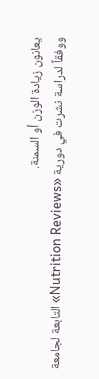يعانون زيادة الوزن أو السمنة.
ووفقاً لدراسة نشرت في دورية «Nutrition Reviews» التابعة لجامعة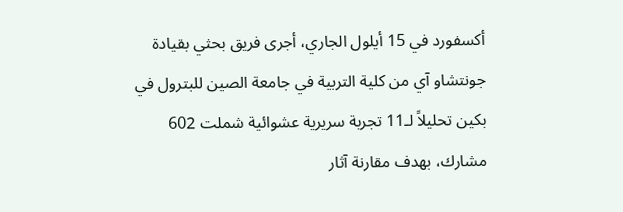أكسفورد في 15 أيلول الجاري، أجرى فريق بحثي بقيادة جونتشاو آي من كلية التربية في جامعة الصين للبترول في بكين تحليلاً لـ11 تجربة سريرية عشوائية شملت 602 مشارك، بهدف مقارنة آثار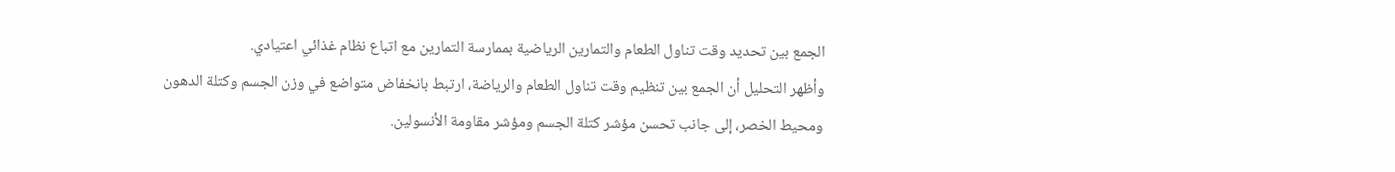الجمع بين تحديد وقت تناول الطعام والتمارين الرياضية بممارسة التمارين مع اتباع نظام غذائي اعتيادي.
وأظهر التحليل أن الجمع بين تنظيم وقت تناول الطعام والرياضة، ارتبط بانخفاض متواضع في وزن الجسم وكتلة الدهون ومحيط الخصر، إلى جانب تحسن مؤشر كتلة الجسم ومؤشر مقاومة الأنسولين.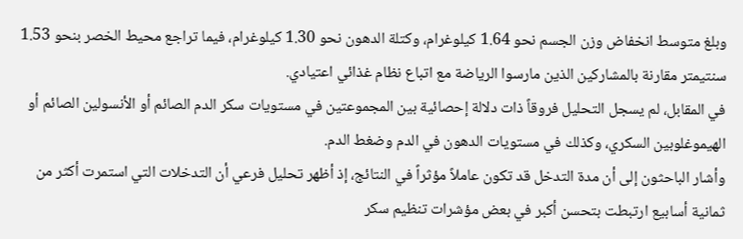وبلغ متوسط انخفاض وزن الجسم نحو 1.64 كيلوغرام، وكتلة الدهون نحو 1.30 كيلوغرام، فيما تراجع محيط الخصر بنحو 1.53 سنتيمتر مقارنة بالمشاركين الذين مارسوا الرياضة مع اتباع نظام غذائي اعتيادي.
في المقابل، لم يسجل التحليل فروقاً ذات دلالة إحصائية بين المجموعتين في مستويات سكر الدم الصائم أو الأنسولين الصائم أو الهيموغلوبين السكري، وكذلك في مستويات الدهون في الدم وضغط الدم.
وأشار الباحثون إلى أن مدة التدخل قد تكون عاملاً مؤثراً في النتائج، إذ أظهر تحليل فرعي أن التدخلات التي استمرت أكثر من ثمانية أسابيع ارتبطت بتحسن أكبر في بعض مؤشرات تنظيم سكر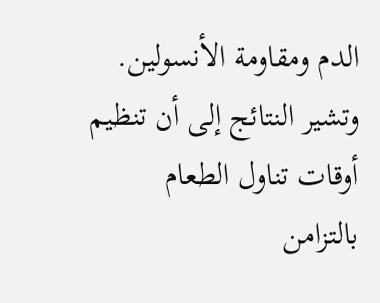الدم ومقاومة الأنسولين.
وتشير النتائج إلى أن تنظيم أوقات تناول الطعام بالتزامن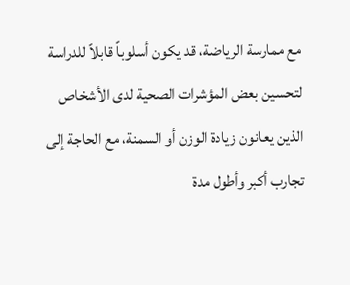مع ممارسة الرياضة، قد يكون أسلوباً قابلاً للدراسة لتحسين بعض المؤشرات الصحية لدى الأشخاص الذين يعانون زيادة الوزن أو السمنة، مع الحاجة إلى تجارب أكبر وأطول مدة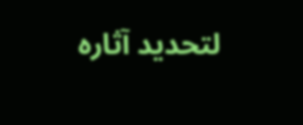لتحديد آثاره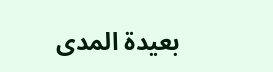بعيدة المدى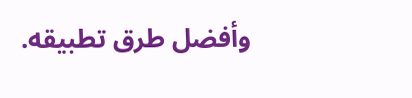وأفضل طرق تطبيقه.